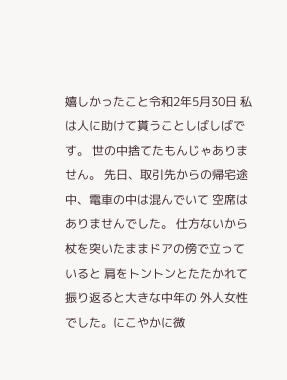嬉しかったこと令和2年5月30日 私は人に助けて貰うことしばしばです。 世の中捨てたもんじゃありません。 先日、取引先からの帰宅途中、電車の中は混んでいて 空席はありませんでした。 仕方ないから杖を突いたままドアの傍で立っていると 肩をトントンとたたかれて振り返ると大きな中年の 外人女性でした。にこやかに微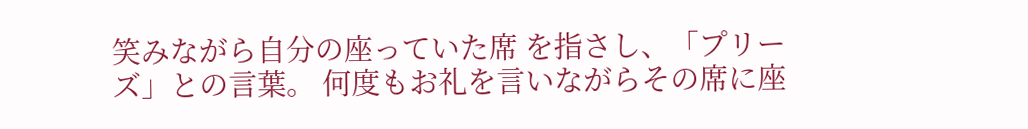笑みながら自分の座っていた席 を指さし、「プリーズ」との言葉。 何度もお礼を言いながらその席に座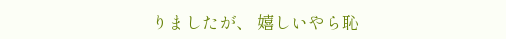りましたが、 嬉しいやら恥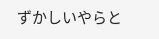ずかしいやらと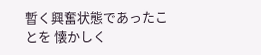暫く興奮状態であったことを 懐かしく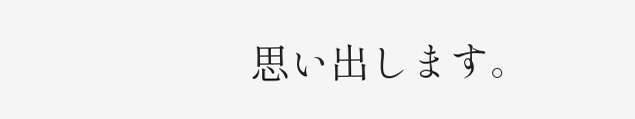思い出します。